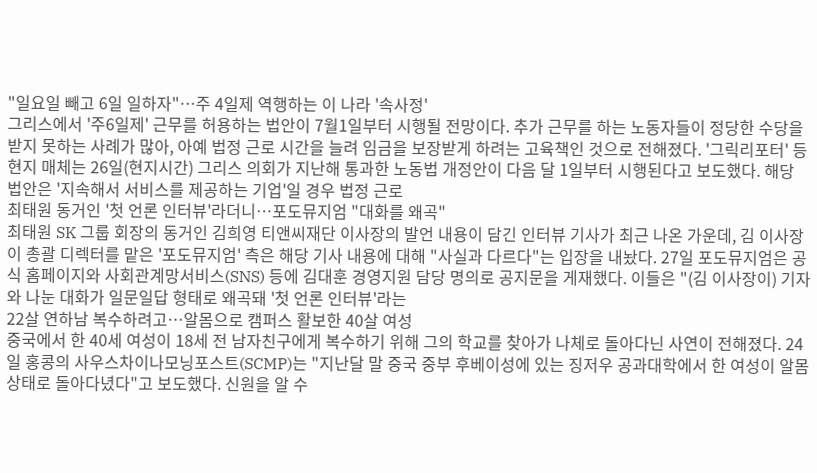"일요일 빼고 6일 일하자"…주 4일제 역행하는 이 나라 '속사정'
그리스에서 '주6일제' 근무를 허용하는 법안이 7월1일부터 시행될 전망이다. 추가 근무를 하는 노동자들이 정당한 수당을 받지 못하는 사례가 많아, 아예 법정 근로 시간을 늘려 임금을 보장받게 하려는 고육책인 것으로 전해졌다. '그릭리포터' 등 현지 매체는 26일(현지시간) 그리스 의회가 지난해 통과한 노동법 개정안이 다음 달 1일부터 시행된다고 보도했다. 해당 법안은 '지속해서 서비스를 제공하는 기업'일 경우 법정 근로
최태원 동거인 '첫 언론 인터뷰'라더니…포도뮤지엄 "대화를 왜곡"
최태원 SK 그룹 회장의 동거인 김희영 티앤씨재단 이사장의 발언 내용이 담긴 인터뷰 기사가 최근 나온 가운데, 김 이사장이 총괄 디렉터를 맡은 '포도뮤지엄' 측은 해당 기사 내용에 대해 "사실과 다르다"는 입장을 내놨다. 27일 포도뮤지엄은 공식 홈페이지와 사회관계망서비스(SNS) 등에 김대훈 경영지원 담당 명의로 공지문을 게재했다. 이들은 "(김 이사장이) 기자와 나눈 대화가 일문일답 형태로 왜곡돼 '첫 언론 인터뷰'라는
22살 연하남 복수하려고…알몸으로 캠퍼스 활보한 40살 여성
중국에서 한 40세 여성이 18세 전 남자친구에게 복수하기 위해 그의 학교를 찾아가 나체로 돌아다닌 사연이 전해졌다. 24일 홍콩의 사우스차이나모닝포스트(SCMP)는 "지난달 말 중국 중부 후베이성에 있는 징저우 공과대학에서 한 여성이 알몸 상태로 돌아다녔다"고 보도했다. 신원을 알 수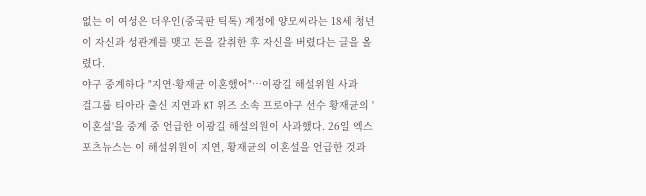없는 이 여성은 더우인(중국판 틱톡) 계정에 양모씨라는 18세 청년이 자신과 성관계를 맺고 돈을 갈취한 후 자신을 버렸다는 글을 올렸다.
야구 중계하다 "지연·황재균 이혼했어"…이광길 해설위원 사과
걸그룹 티아라 출신 지연과 KT 위즈 소속 프로야구 선수 황재균의 '이혼설'을 중계 중 언급한 이광길 해설의원이 사과했다. 26일 엑스포츠뉴스는 이 해설위원이 지연, 황재균의 이혼설을 언급한 것과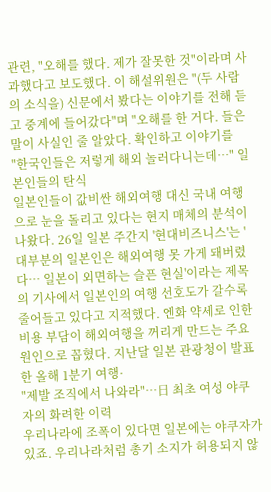관련, "오해를 했다. 제가 잘못한 것"이라며 사과했다고 보도했다. 이 해설위원은 "(두 사람의 소식을) 신문에서 봤다는 이야기를 전해 듣고 중계에 들어갔다"며 "오해를 한 거다. 들은 말이 사실인 줄 알았다. 확인하고 이야기를
"한국인들은 저렇게 해외 놀러다니는데…" 일본인들의 탄식
일본인들이 값비싼 해외여행 대신 국내 여행으로 눈을 돌리고 있다는 현지 매체의 분석이 나왔다. 26일 일본 주간지 '현대비즈니스'는 '대부분의 일본인은 해외여행 못 가게 돼버렸다… 일본이 외면하는 슬픈 현실'이라는 제목의 기사에서 일본인의 여행 선호도가 갈수록 줄어들고 있다고 지적했다. 엔화 약세로 인한 비용 부담이 해외여행을 꺼리게 만드는 주요 원인으로 꼽혔다. 지난달 일본 관광청이 발표한 올해 1분기 여행·
"제발 조직에서 나와라"…日 최초 여성 야쿠자의 화려한 이력
우리나라에 조폭이 있다면 일본에는 야쿠자가 있죠. 우리나라처럼 총기 소지가 허용되지 않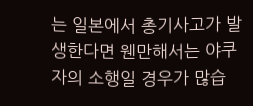는 일본에서 총기사고가 발생한다면 웬만해서는 야쿠자의 소행일 경우가 많습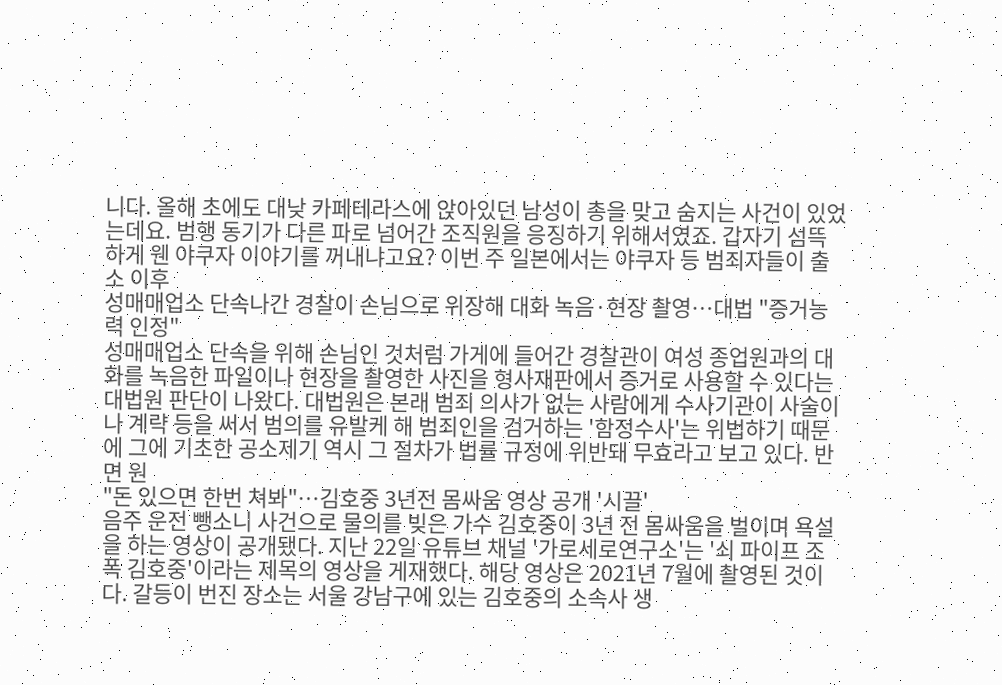니다. 올해 초에도 대낮 카페테라스에 앉아있던 남성이 총을 맞고 숨지는 사건이 있었는데요. 범행 동기가 다른 파로 넘어간 조직원을 응징하기 위해서였죠. 갑자기 섬뜩하게 웬 야쿠자 이야기를 꺼내냐고요? 이번 주 일본에서는 야쿠자 등 범죄자들이 출소 이후
성매매업소 단속나간 경찰이 손님으로 위장해 대화 녹음·현장 촬영…대법 "증거능력 인정"
성매매업소 단속을 위해 손님인 것처럼 가게에 들어간 경찰관이 여성 종업원과의 대화를 녹음한 파일이나 현장을 촬영한 사진을 형사재판에서 증거로 사용할 수 있다는 대법원 판단이 나왔다. 대법원은 본래 범죄 의사가 없는 사람에게 수사기관이 사술이나 계략 등을 써서 범의를 유발케 해 범죄인을 검거하는 '함정수사'는 위법하기 때문에 그에 기초한 공소제기 역시 그 절차가 법률 규정에 위반돼 무효라고 보고 있다. 반면 원
"돈 있으면 한번 쳐봐"…김호중 3년전 몸싸움 영상 공개 '시끌'
음주 운전 뺑소니 사건으로 물의를 빚은 가수 김호중이 3년 전 몸싸움을 벌이며 욕설을 하는 영상이 공개됐다. 지난 22일 유튜브 채널 '가로세로연구소'는 '쇠 파이프 조폭 김호중'이라는 제목의 영상을 게재했다. 해당 영상은 2021년 7월에 촬영된 것이다. 갈등이 번진 장소는 서울 강남구에 있는 김호중의 소속사 생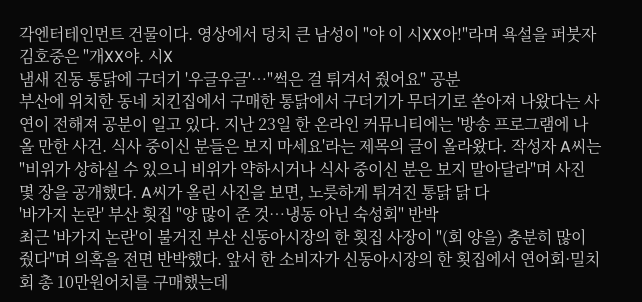각엔터테인먼트 건물이다. 영상에서 덩치 큰 남성이 "야 이 시XX아!"라며 욕설을 퍼붓자 김호중은 "개XX야. 시X
냄새 진동 통닭에 구더기 '우글우글'…"썩은 걸 튀겨서 줬어요" 공분
부산에 위치한 동네 치킨집에서 구매한 통닭에서 구더기가 무더기로 쏟아져 나왔다는 사연이 전해져 공분이 일고 있다. 지난 23일 한 온라인 커뮤니티에는 '방송 프로그램에 나올 만한 사건. 식사 중이신 분들은 보지 마세요'라는 제목의 글이 올라왔다. 작성자 A씨는 "비위가 상하실 수 있으니 비위가 약하시거나 식사 중이신 분은 보지 말아달라"며 사진 몇 장을 공개했다. A씨가 올린 사진을 보면, 노릇하게 튀겨진 통닭 닭 다
'바가지 논란' 부산 횟집 "양 많이 준 것…냉동 아닌 숙성회" 반박
최근 '바가지 논란'이 불거진 부산 신동아시장의 한 횟집 사장이 "(회 양을) 충분히 많이 줬다"며 의혹을 전면 반박했다. 앞서 한 소비자가 신동아시장의 한 횟집에서 연어회·밀치회 총 10만원어치를 구매했는데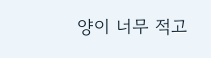양이 너무 적고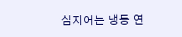심지어는 냉동 연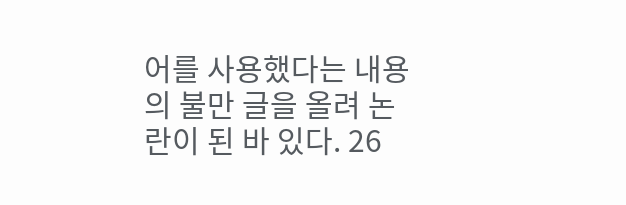어를 사용했다는 내용의 불만 글을 올려 논란이 된 바 있다. 26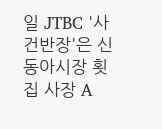일 JTBC '사건반장'은 신동아시장 횟집 사장 A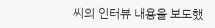씨의 인터뷰 내용을 보도했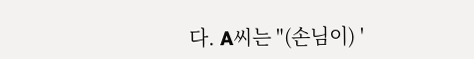다. A씨는 "(손님이) '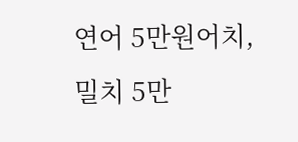연어 5만원어치, 밀치 5만